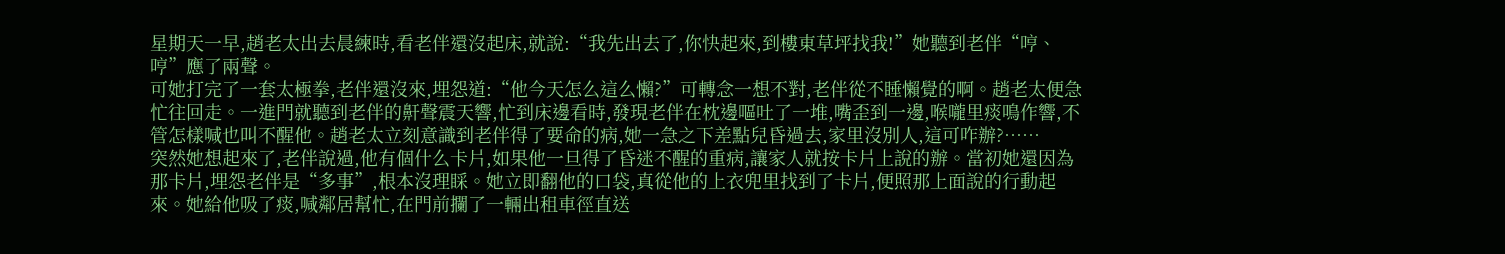星期天一早,趙老太出去晨練時,看老伴還沒起床,就說:“我先出去了,你快起來,到樓東草坪找我!”她聽到老伴“哼、哼”應了兩聲。
可她打完了一套太極拳,老伴還沒來,埋怨道:“他今天怎么這么懶?”可轉念一想不對,老伴從不睡懶覺的啊。趙老太便急忙往回走。一進門就聽到老伴的鼾聲震天響,忙到床邊看時,發現老伴在枕邊嘔吐了一堆,嘴歪到一邊,喉嚨里痰鳴作響,不管怎樣喊也叫不醒他。趙老太立刻意識到老伴得了要命的病,她一急之下差點兒昏過去,家里沒別人,這可咋辦?……
突然她想起來了,老伴說過,他有個什么卡片,如果他一旦得了昏迷不醒的重病,讓家人就按卡片上說的辦。當初她還因為那卡片,埋怨老伴是“多事”,根本沒理睬。她立即翻他的口袋,真從他的上衣兜里找到了卡片,便照那上面說的行動起來。她給他吸了痰,喊鄰居幫忙,在門前攔了一輛出租車徑直送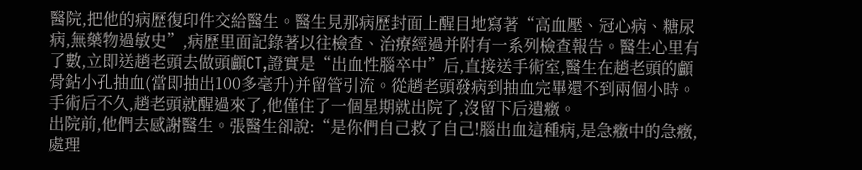醫院,把他的病歷復印件交給醫生。醫生見那病歷封面上醒目地寫著“高血壓、冠心病、糖尿病,無藥物過敏史”,病歷里面記錄著以往檢查、治療經過并附有一系列檢查報告。醫生心里有了數,立即送趙老頭去做頭顱CT,證實是“出血性腦卒中”后,直接送手術室,醫生在趙老頭的顱骨鉆小孔抽血(當即抽出100多毫升)并留管引流。從趙老頭發病到抽血完畢還不到兩個小時。手術后不久,趙老頭就醒過來了,他僅住了一個星期就出院了,沒留下后遺癥。
出院前,他們去感謝醫生。張醫生卻說:“是你們自己救了自己!腦出血這種病,是急癥中的急癥,處理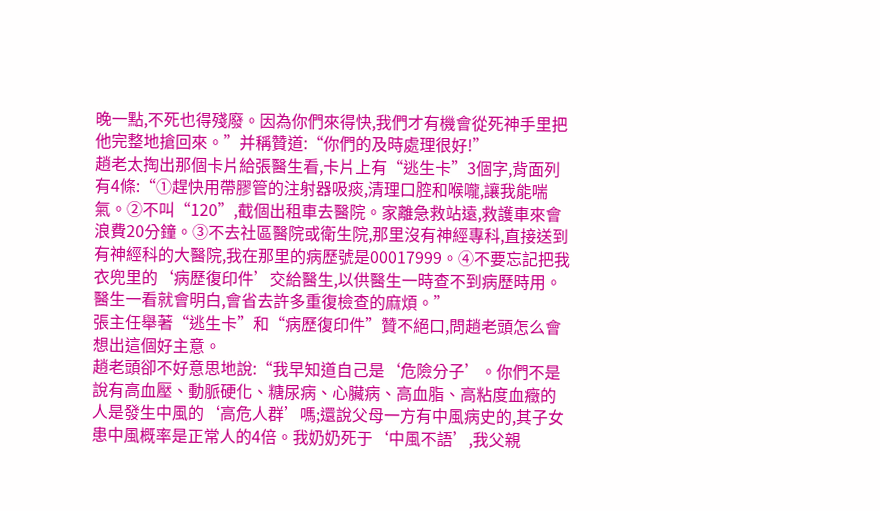晚一點,不死也得殘廢。因為你們來得快,我們才有機會從死神手里把他完整地搶回來。”并稱贊道:“你們的及時處理很好!”
趙老太掏出那個卡片給張醫生看,卡片上有“逃生卡”3個字,背面列有4條:“①趕快用帶膠管的注射器吸痰,清理口腔和喉嚨,讓我能喘氣。②不叫“120”,截個出租車去醫院。家離急救站遠,救護車來會浪費20分鐘。③不去社區醫院或衛生院,那里沒有神經專科,直接送到有神經科的大醫院,我在那里的病歷號是00017999。④不要忘記把我衣兜里的‘病歷復印件’交給醫生,以供醫生一時查不到病歷時用。醫生一看就會明白,會省去許多重復檢查的麻煩。”
張主任舉著“逃生卡”和“病歷復印件”贊不絕口,問趙老頭怎么會想出這個好主意。
趙老頭卻不好意思地說:“我早知道自己是‘危險分子’。你們不是說有高血壓、動脈硬化、糖尿病、心臟病、高血脂、高粘度血癥的人是發生中風的‘高危人群’嗎;還說父母一方有中風病史的,其子女患中風概率是正常人的4倍。我奶奶死于‘中風不語’,我父親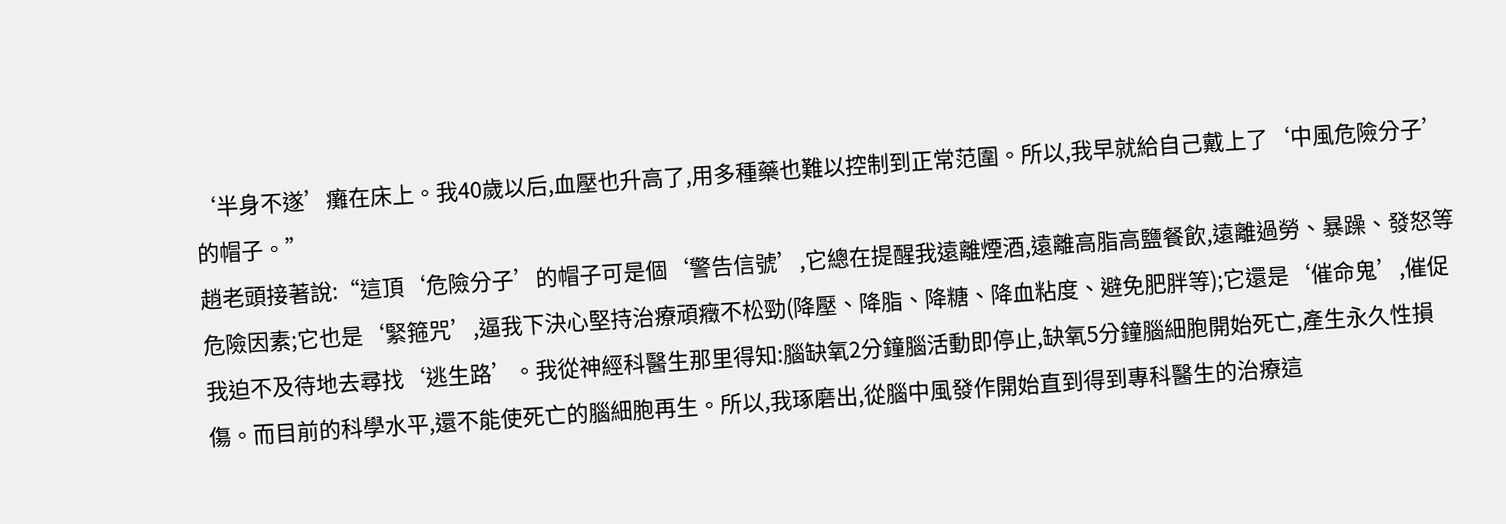‘半身不遂’癱在床上。我40歲以后,血壓也升高了,用多種藥也難以控制到正常范圍。所以,我早就給自己戴上了‘中風危險分子’的帽子。”
趙老頭接著說:“這頂‘危險分子’的帽子可是個‘警告信號’,它總在提醒我遠離煙酒,遠離高脂高鹽餐飲,遠離過勞、暴躁、發怒等危險因素;它也是‘緊箍咒’,逼我下決心堅持治療頑癥不松勁(降壓、降脂、降糖、降血粘度、避免肥胖等);它還是‘催命鬼’,催促我迫不及待地去尋找‘逃生路’。我從神經科醫生那里得知:腦缺氧2分鐘腦活動即停止,缺氧5分鐘腦細胞開始死亡,產生永久性損傷。而目前的科學水平,還不能使死亡的腦細胞再生。所以,我琢磨出,從腦中風發作開始直到得到專科醫生的治療這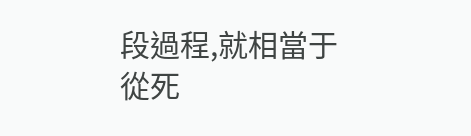段過程,就相當于從死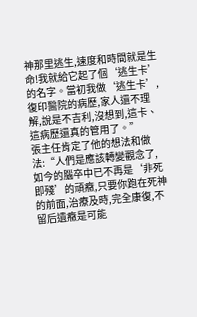神那里逃生,速度和時間就是生命!我就給它起了個‘逃生卡’的名字。當初我做‘逃生卡’,復印醫院的病歷,家人還不理解,說是不吉利,沒想到,這卡、這病歷還真的管用了。”
張主任肯定了他的想法和做法:“人們是應該轉變觀念了,如今的腦卒中已不再是‘非死即殘’的頑癥,只要你跑在死神的前面,治療及時,完全康復,不留后遺癥是可能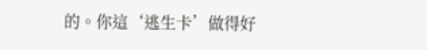的。你這‘逃生卡’做得好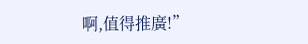啊,值得推廣!”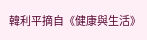韓利平摘自《健康與生活》